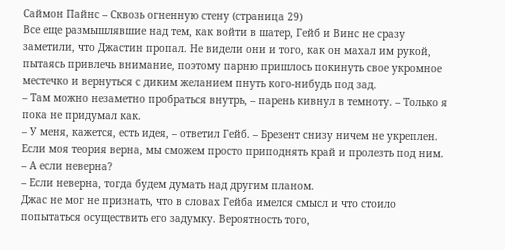Саймон Пайнс – Сквозь огненную стену (страница 29)
Все еще размышлявшие над тем, как войти в шатер, Гейб и Винс не сразу заметили, что Джастин пропал. Не видели они и того, как он махал им рукой, пытаясь привлечь внимание, поэтому парню пришлось покинуть свое укромное местечко и вернуться с диким желанием пнуть кого-нибудь под зад.
– Там можно незаметно пробраться внутрь, – парень кивнул в темноту. – Только я пока не придумал как.
– У меня, кажется, есть идея, – ответил Гейб. – Брезент снизу ничем не укреплен. Если моя теория верна, мы сможем просто приподнять край и пролезть под ним.
– А если неверна?
– Если неверна, тогда будем думать над другим планом.
Джас не мог не признать, что в словах Гейба имелся смысл и что стоило попытаться осуществить его задумку. Вероятность того,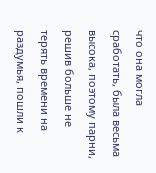что она могла сработать, была весьма высока, поэтому парни, решив больше не терять времени на раздумья, пошли к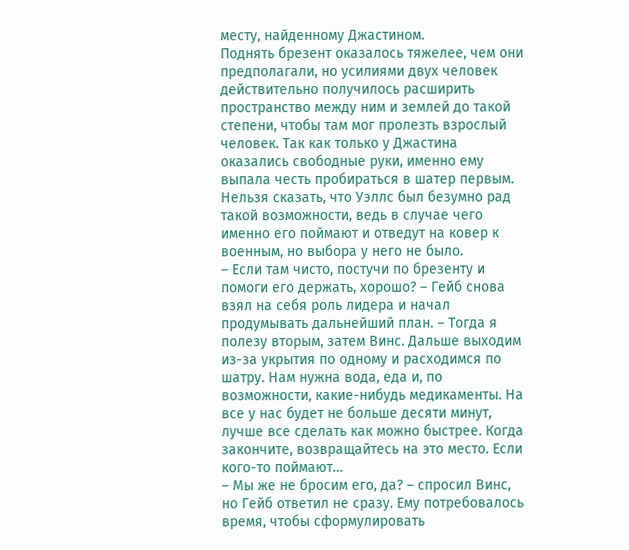месту, найденному Джастином.
Поднять брезент оказалось тяжелее, чем они предполагали, но усилиями двух человек действительно получилось расширить пространство между ним и землей до такой степени, чтобы там мог пролезть взрослый человек. Так как только у Джастина оказались свободные руки, именно ему выпала честь пробираться в шатер первым. Нельзя сказать, что Уэллс был безумно рад такой возможности, ведь в случае чего именно его поймают и отведут на ковер к военным, но выбора у него не было.
– Если там чисто, постучи по брезенту и помоги его держать, хорошо? – Гейб снова взял на себя роль лидера и начал продумывать дальнейший план. – Тогда я полезу вторым, затем Винс. Дальше выходим из-за укрытия по одному и расходимся по шатру. Нам нужна вода, еда и, по возможности, какие-нибудь медикаменты. На все у нас будет не больше десяти минут, лучше все сделать как можно быстрее. Когда закончите, возвращайтесь на это место. Если кого-то поймают…
– Мы же не бросим его, да? – спросил Винс, но Гейб ответил не сразу. Ему потребовалось время, чтобы сформулировать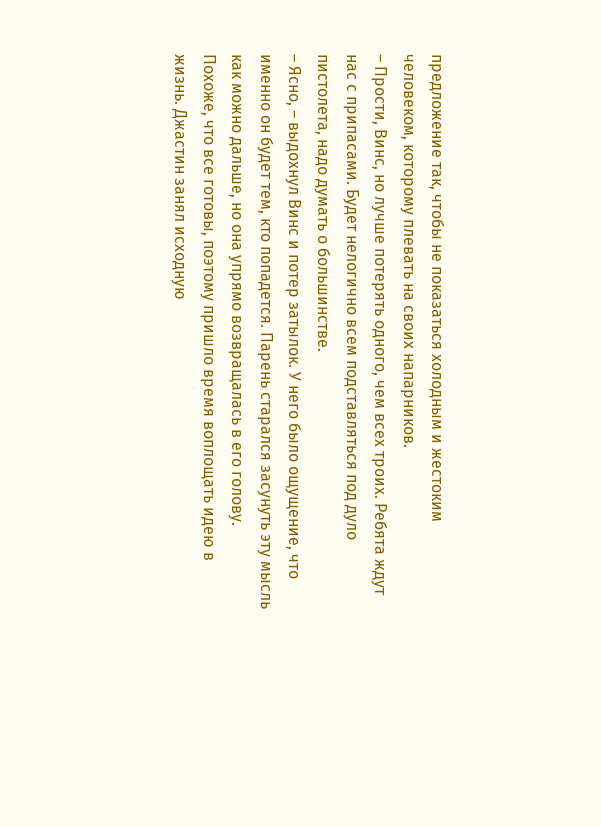предложение так, чтобы не показаться холодным и жестоким человеком, которому плевать на своих напарников.
– Прости, Винс, но лучше потерять одного, чем всех троих. Ребята ждут нас с припасами. Будет нелогично всем подставляться под дуло пистолета, надо думать о большинстве.
– Ясно, – выдохнул Винс и потер затылок. У него было ощущение, что именно он будет тем, кто попадется. Парень старался засунуть эту мысль как можно дальше, но она упрямо возвращалась в его голову.
Похоже, что все готовы, поэтому пришло время воплощать идею в жизнь. Джастин занял исходную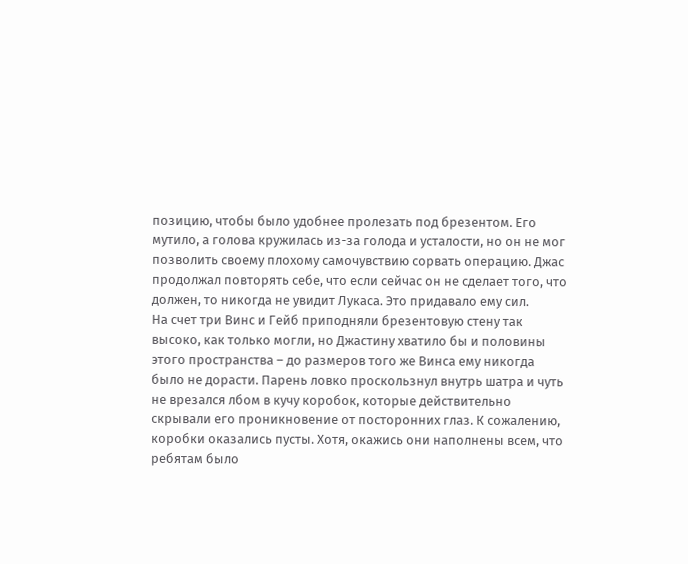позицию, чтобы было удобнее пролезать под брезентом. Его мутило, а голова кружилась из-за голода и усталости, но он не мог позволить своему плохому самочувствию сорвать операцию. Джас продолжал повторять себе, что если сейчас он не сделает того, что должен, то никогда не увидит Лукаса. Это придавало ему сил.
На счет три Винс и Гейб приподняли брезентовую стену так высоко, как только могли, но Джастину хватило бы и половины этого пространства – до размеров того же Винса ему никогда было не дорасти. Парень ловко проскользнул внутрь шатра и чуть не врезался лбом в кучу коробок, которые действительно скрывали его проникновение от посторонних глаз. К сожалению, коробки оказались пусты. Хотя, окажись они наполнены всем, что ребятам было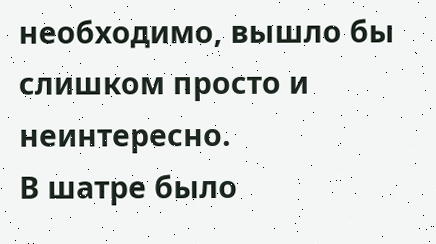необходимо, вышло бы слишком просто и неинтересно.
В шатре было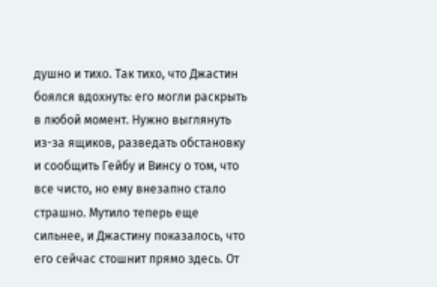душно и тихо. Так тихо, что Джастин боялся вдохнуть: его могли раскрыть в любой момент. Нужно выглянуть из-за ящиков, разведать обстановку и сообщить Гейбу и Винсу о том, что все чисто, но ему внезапно стало страшно. Мутило теперь еще сильнее, и Джастину показалось, что его сейчас стошнит прямо здесь. От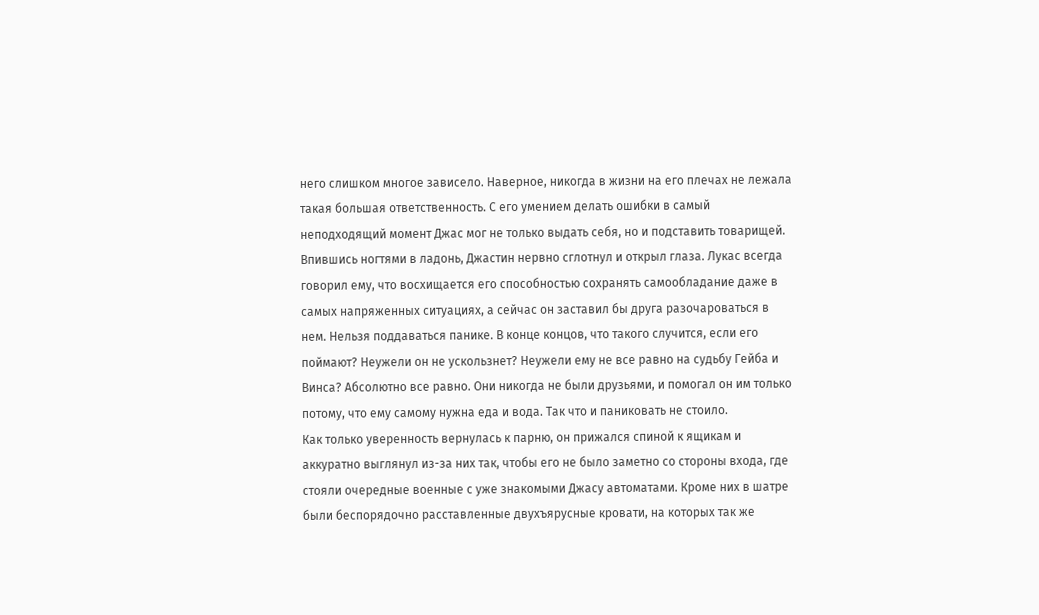него слишком многое зависело. Наверное, никогда в жизни на его плечах не лежала такая большая ответственность. С его умением делать ошибки в самый неподходящий момент Джас мог не только выдать себя, но и подставить товарищей.
Впившись ногтями в ладонь, Джастин нервно сглотнул и открыл глаза. Лукас всегда говорил ему, что восхищается его способностью сохранять самообладание даже в самых напряженных ситуациях, а сейчас он заставил бы друга разочароваться в нем. Нельзя поддаваться панике. В конце концов, что такого случится, если его поймают? Неужели он не ускользнет? Неужели ему не все равно на судьбу Гейба и Винса? Абсолютно все равно. Они никогда не были друзьями, и помогал он им только потому, что ему самому нужна еда и вода. Так что и паниковать не стоило.
Как только уверенность вернулась к парню, он прижался спиной к ящикам и аккуратно выглянул из-за них так, чтобы его не было заметно со стороны входа, где стояли очередные военные с уже знакомыми Джасу автоматами. Кроме них в шатре были беспорядочно расставленные двухъярусные кровати, на которых так же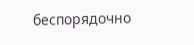беспорядочно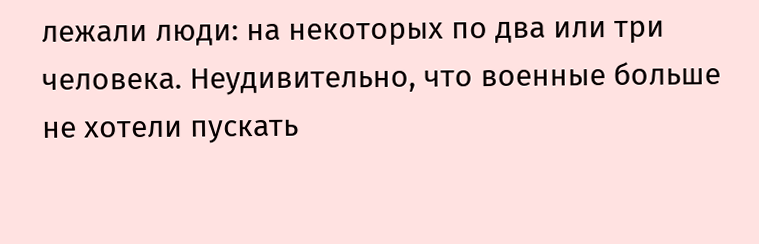лежали люди: на некоторых по два или три человека. Неудивительно, что военные больше не хотели пускать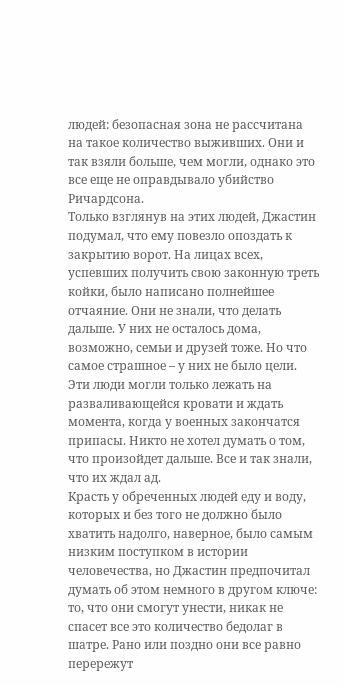людей: безопасная зона не рассчитана на такое количество выживших. Они и так взяли больше, чем могли, однако это все еще не оправдывало убийство Ричардсона.
Только взглянув на этих людей, Джастин подумал, что ему повезло опоздать к закрытию ворот. На лицах всех, успевших получить свою законную треть койки, было написано полнейшее отчаяние. Они не знали, что делать дальше. У них не осталось дома, возможно, семьи и друзей тоже. Но что самое страшное – у них не было цели. Эти люди могли только лежать на разваливающейся кровати и ждать момента, когда у военных закончатся припасы. Никто не хотел думать о том, что произойдет дальше. Все и так знали, что их ждал ад.
Красть у обреченных людей еду и воду, которых и без того не должно было хватить надолго, наверное, было самым низким поступком в истории человечества, но Джастин предпочитал думать об этом немного в другом ключе: то, что они смогут унести, никак не спасет все это количество бедолаг в шатре. Рано или поздно они все равно перережут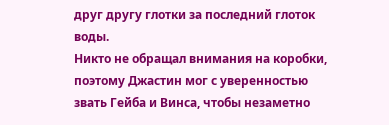друг другу глотки за последний глоток воды.
Никто не обращал внимания на коробки, поэтому Джастин мог с уверенностью звать Гейба и Винса, чтобы незаметно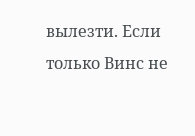вылезти. Если только Винс не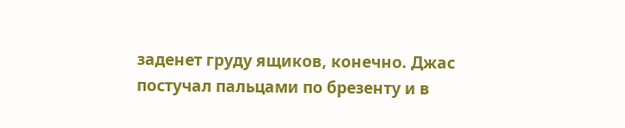заденет груду ящиков, конечно. Джас постучал пальцами по брезенту и в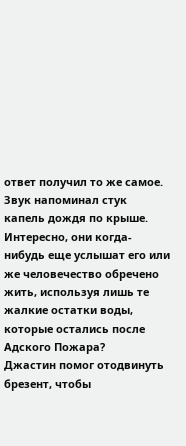ответ получил то же самое. Звук напоминал стук капель дождя по крыше. Интересно, они когда-нибудь еще услышат его или же человечество обречено жить, используя лишь те жалкие остатки воды, которые остались после Адского Пожара?
Джастин помог отодвинуть брезент, чтобы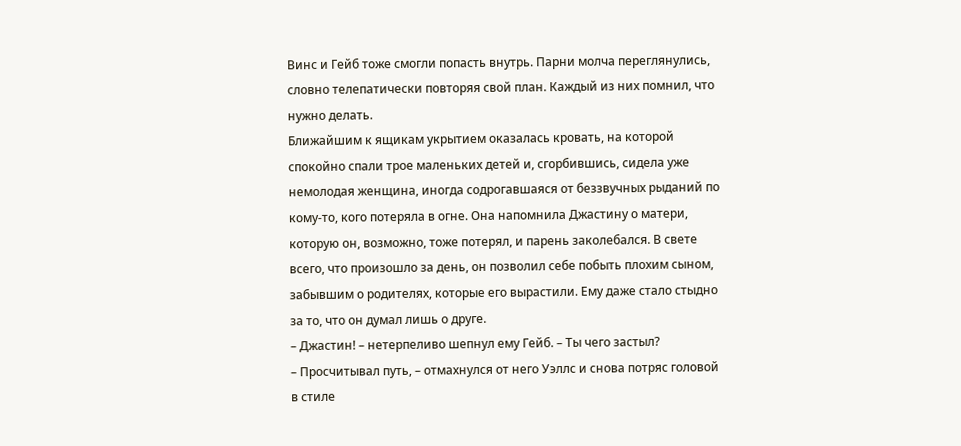Винс и Гейб тоже смогли попасть внутрь. Парни молча переглянулись, словно телепатически повторяя свой план. Каждый из них помнил, что нужно делать.
Ближайшим к ящикам укрытием оказалась кровать, на которой спокойно спали трое маленьких детей и, сгорбившись, сидела уже немолодая женщина, иногда содрогавшаяся от беззвучных рыданий по кому-то, кого потеряла в огне. Она напомнила Джастину о матери, которую он, возможно, тоже потерял, и парень заколебался. В свете всего, что произошло за день, он позволил себе побыть плохим сыном, забывшим о родителях, которые его вырастили. Ему даже стало стыдно за то, что он думал лишь о друге.
– Джастин! – нетерпеливо шепнул ему Гейб. – Ты чего застыл?
– Просчитывал путь, – отмахнулся от него Уэллс и снова потряс головой в стиле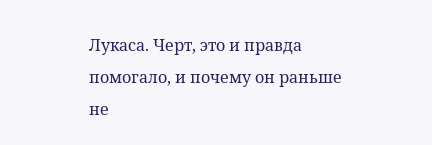Лукаса. Черт, это и правда помогало, и почему он раньше не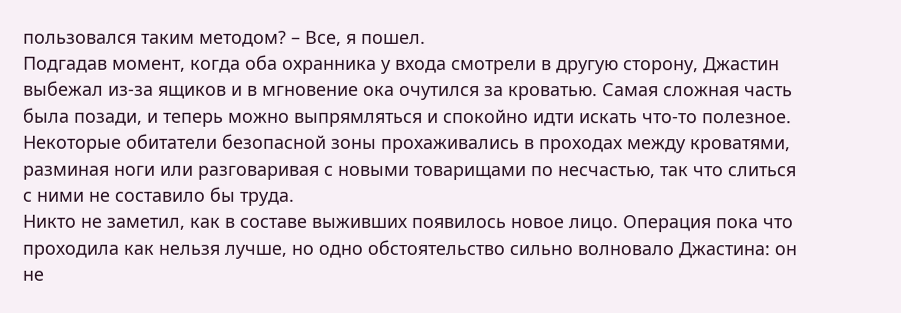пользовался таким методом? – Все, я пошел.
Подгадав момент, когда оба охранника у входа смотрели в другую сторону, Джастин выбежал из-за ящиков и в мгновение ока очутился за кроватью. Самая сложная часть была позади, и теперь можно выпрямляться и спокойно идти искать что-то полезное. Некоторые обитатели безопасной зоны прохаживались в проходах между кроватями, разминая ноги или разговаривая с новыми товарищами по несчастью, так что слиться с ними не составило бы труда.
Никто не заметил, как в составе выживших появилось новое лицо. Операция пока что проходила как нельзя лучше, но одно обстоятельство сильно волновало Джастина: он не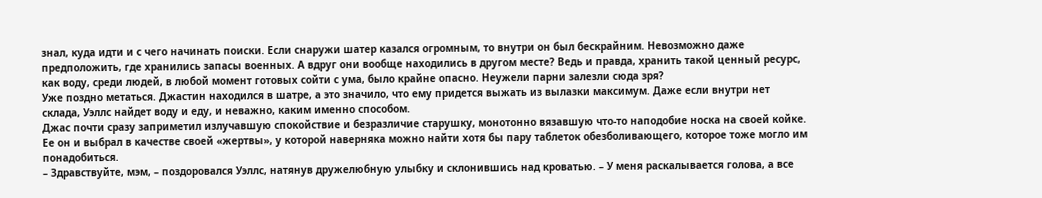знал, куда идти и с чего начинать поиски. Если снаружи шатер казался огромным, то внутри он был бескрайним. Невозможно даже предположить, где хранились запасы военных. А вдруг они вообще находились в другом месте? Ведь и правда, хранить такой ценный ресурс, как воду, среди людей, в любой момент готовых сойти с ума, было крайне опасно. Неужели парни залезли сюда зря?
Уже поздно метаться. Джастин находился в шатре, а это значило, что ему придется выжать из вылазки максимум. Даже если внутри нет склада, Уэллс найдет воду и еду, и неважно, каким именно способом.
Джас почти сразу заприметил излучавшую спокойствие и безразличие старушку, монотонно вязавшую что-то наподобие носка на своей койке. Ее он и выбрал в качестве своей «жертвы», у которой наверняка можно найти хотя бы пару таблеток обезболивающего, которое тоже могло им понадобиться.
– Здравствуйте, мэм, – поздоровался Уэллс, натянув дружелюбную улыбку и склонившись над кроватью. – У меня раскалывается голова, а все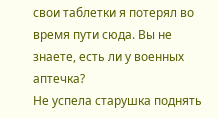свои таблетки я потерял во время пути сюда. Вы не знаете, есть ли у военных аптечка?
Не успела старушка поднять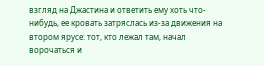взгляд на Джастина и ответить ему хоть что-нибудь, ее кровать затряслась из-за движения на втором ярусе: тот, кто лежал там, начал ворочаться и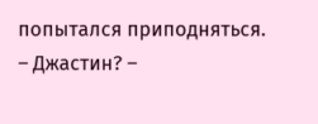попытался приподняться.
– Джастин? –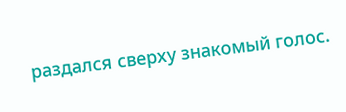раздался сверху знакомый голос.